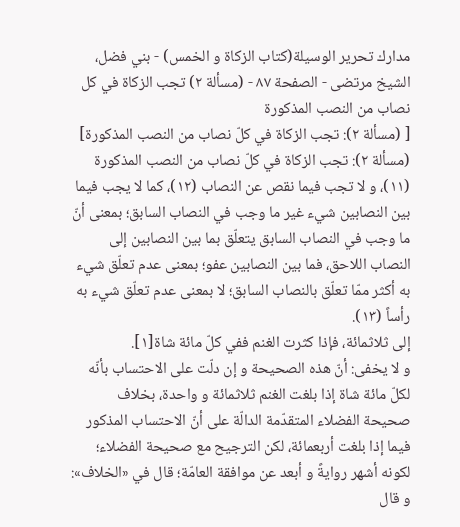مدارك تحرير الوسيلة(كتاب الزكاة و الخمس) - بني فضل، الشيخ مرتضى - الصفحة ٨٧ - (مسألة ٢) تجب الزكاة في كل نصاب من النصب المذكورة
[ (مسألة ٢): تجب الزكاة في كلّ نصاب من النصب المذكورة]
(مسألة ٢): تجب الزكاة في كلّ نصاب من النصب المذكورة (١١)، و لا تجب فيما نقص عن النصاب (١٢)، كما لا يجب فيما بين النصابين شيء غير ما وجب في النصاب السابق؛ بمعنى أنّ ما وجب في النصاب السابق يتعلّق بما بين النصابين إلى النصاب اللاحق، فما بين النصابين عفو؛ بمعنى عدم تعلّق شيء به أكثر ممّا تعلّق بالنصاب السابق؛ لا بمعنى عدم تعلّق شيء به رأساً (١٣).
إلى ثلاثمائة، فإذا كثرت الغنم ففي كلّ مائة شاة[١].
و لا يخفى: أنّ هذه الصحيحة و إن دلّت على الاحتساب بأنّه لكلّ مائة شاة إذا بلغت الغنم ثلاثمائة و واحدة، بخلاف صحيحة الفضلاء المتقدّمة الدالّة على أنّ الاحتساب المذكور فيما إذا بلغت أربعمائة، لكن الترجيح مع صحيحة الفضلاء؛ لكونه أشهر روايةً و أبعد عن موافقة العامّة؛ قال في «الخلاف»: و قال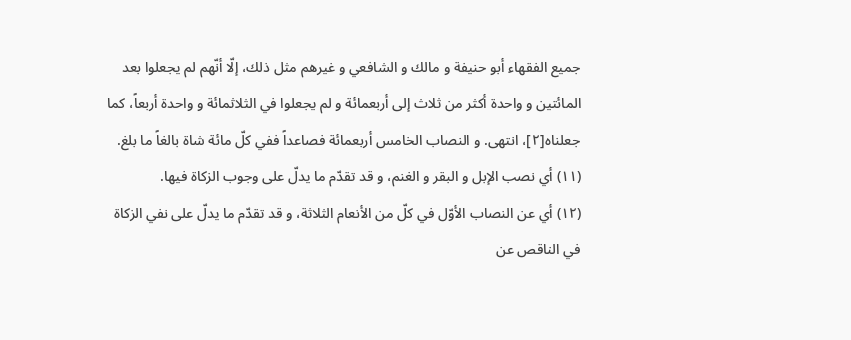جميع الفقهاء أبو حنيفة و مالك و الشافعي و غيرهم مثل ذلك، إلّا أنّهم لم يجعلوا بعد المائتين و واحدة أكثر من ثلاث إلى أربعمائة و لم يجعلوا في الثلاثمائة و واحدة أربعاً، كما جعلناه[٢]، انتهى. و النصاب الخامس أربعمائة فصاعداً ففي كلّ مائة شاة بالغاً ما بلغ.
(١١) أي نصب الإبل و البقر و الغنم، و قد تقدّم ما يدلّ على وجوب الزكاة فيها.
(١٢) أي عن النصاب الأوّل في كلّ من الأنعام الثلاثة، و قد تقدّم ما يدلّ على نفي الزكاة في الناقص عن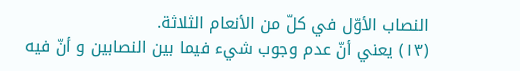النصاب الأوّل في كلّ من الأنعام الثلاثة.
(١٣) يعني أنّ عدم وجوب شيء فيما بين النصابين و أنّ فيه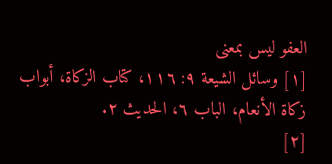العفو ليس بمعنى
[١] وسائل الشيعة ٩: ١١٦، كتاب الزكاة، أبواب زكاة الأنعام، الباب ٦، الحديث ٢.
[٢]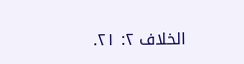الخلاف ٢: ٢١.